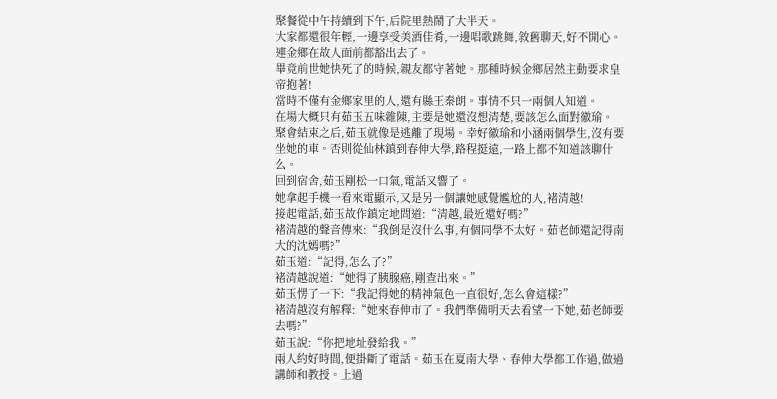聚餐從中午持續到下午,后院里熱鬧了大半天。
大家都還很年輕,一邊享受美酒佳肴,一邊唱歌跳舞,敘舊聊天,好不開心。
連金鄉在故人面前都豁出去了。
畢竟前世她快死了的時候,親友都守著她。那種時候金鄉居然主動要求皇帝抱著!
當時不僅有金鄉家里的人,還有縣王秦朗。事情不只一兩個人知道。
在場大概只有茹玉五味雜陳,主要是她還沒想清楚,要該怎么面對徽瑜。
聚會結束之后,茹玉就像是逃離了現場。幸好徽瑜和小涵兩個學生,沒有要坐她的車。否則從仙林鎮到春伸大學,路程挺遠,一路上都不知道該聊什么。
回到宿舍,茹玉剛松一口氣,電話又響了。
她拿起手機一看來電顯示,又是另一個讓她感覺尷尬的人,褚清越!
接起電話,茹玉故作鎮定地問道:“清越,最近還好嗎?”
褚清越的聲音傳來:“我倒是沒什么事,有個同學不太好。茹老師還記得南大的沈嫣嗎?”
茹玉道:“記得,怎么了?”
褚清越說道:“她得了胰腺癌,剛查出來。”
茹玉愣了一下:“我記得她的精神氣色一直很好,怎么會這樣?”
褚清越沒有解釋:“她來春伸市了。我們準備明天去看望一下她,茹老師要去嗎?”
茹玉說:“你把地址發給我。”
兩人約好時間,便掛斷了電話。茹玉在夏南大學、春伸大學都工作過,做過講師和教授。上過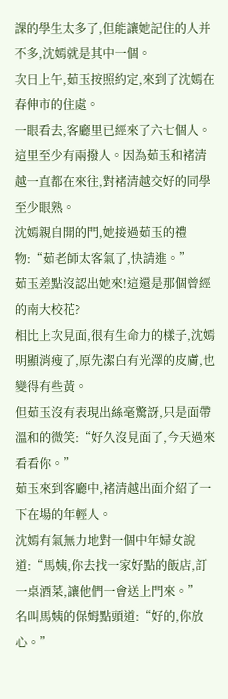課的學生太多了,但能讓她記住的人并不多,沈嫣就是其中一個。
次日上午,茹玉按照約定,來到了沈嫣在春伸市的住處。
一眼看去,客廳里已經來了六七個人。
這里至少有兩撥人。因為茹玉和褚清越一直都在來往,對褚清越交好的同學至少眼熟。
沈嫣親自開的門,她接過茹玉的禮物:“茹老師太客氣了,快請進。”
茹玉差點沒認出她來!這還是那個曾經的南大校花?
相比上次見面,很有生命力的樣子,沈嫣明顯消瘦了,原先潔白有光澤的皮膚,也變得有些黃。
但茹玉沒有表現出絲毫驚訝,只是面帶溫和的微笑:“好久沒見面了,今天過來看看你。”
茹玉來到客廳中,褚清越出面介紹了一下在場的年輕人。
沈嫣有氣無力地對一個中年婦女說道:“馬姨,你去找一家好點的飯店,訂一桌酒菜,讓他們一會送上門來。”
名叫馬姨的保姆點頭道:“好的,你放心。”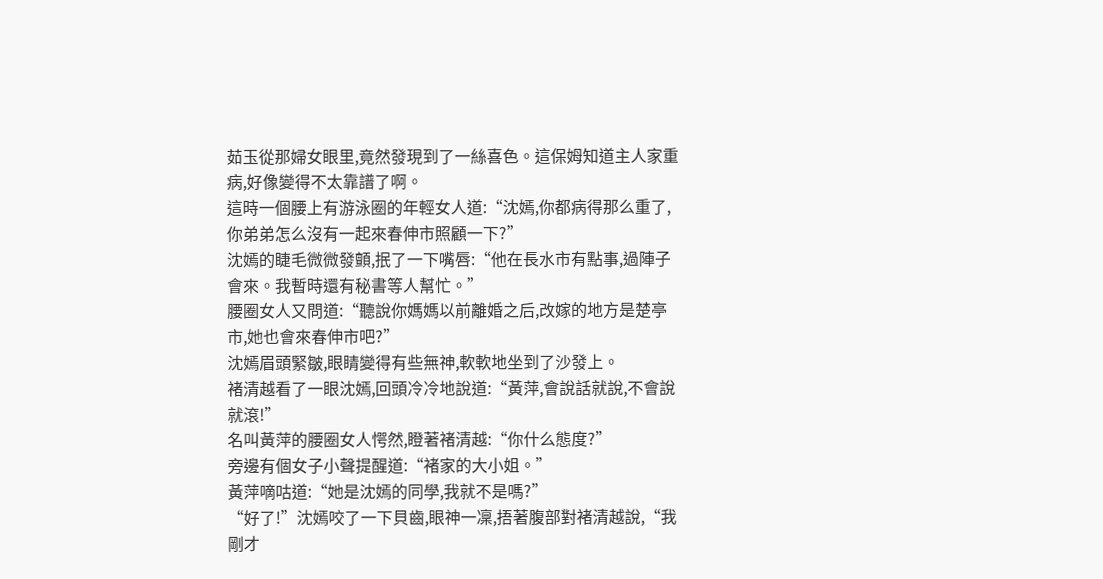茹玉從那婦女眼里,竟然發現到了一絲喜色。這保姆知道主人家重病,好像變得不太靠譜了啊。
這時一個腰上有游泳圈的年輕女人道:“沈嫣,你都病得那么重了,你弟弟怎么沒有一起來春伸市照顧一下?”
沈嫣的睫毛微微發顫,抿了一下嘴唇:“他在長水市有點事,過陣子會來。我暫時還有秘書等人幫忙。”
腰圈女人又問道:“聽說你媽媽以前離婚之后,改嫁的地方是楚亭市,她也會來春伸市吧?”
沈嫣眉頭緊皺,眼睛變得有些無神,軟軟地坐到了沙發上。
褚清越看了一眼沈嫣,回頭冷冷地說道:“黃萍,會說話就說,不會說就滾!”
名叫黃萍的腰圈女人愕然,瞪著褚清越:“你什么態度?”
旁邊有個女子小聲提醒道:“褚家的大小姐。”
黃萍嘀咕道:“她是沈嫣的同學,我就不是嗎?”
“好了!”沈嫣咬了一下貝齒,眼神一凜,捂著腹部對褚清越說,“我剛才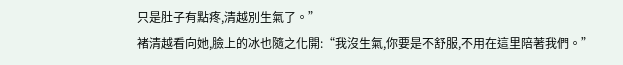只是肚子有點疼,清越別生氣了。”
褚清越看向她,臉上的冰也隨之化開:“我沒生氣,你要是不舒服,不用在這里陪著我們。”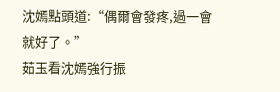沈嫣點頭道:“偶爾會發疼,過一會就好了。”
茹玉看沈嫣強行振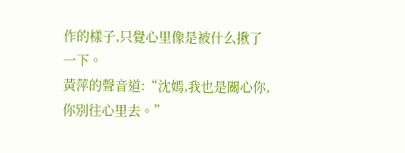作的樣子,只覺心里像是被什么揪了一下。
黃萍的聲音道:“沈嫣,我也是關心你,你別往心里去。”